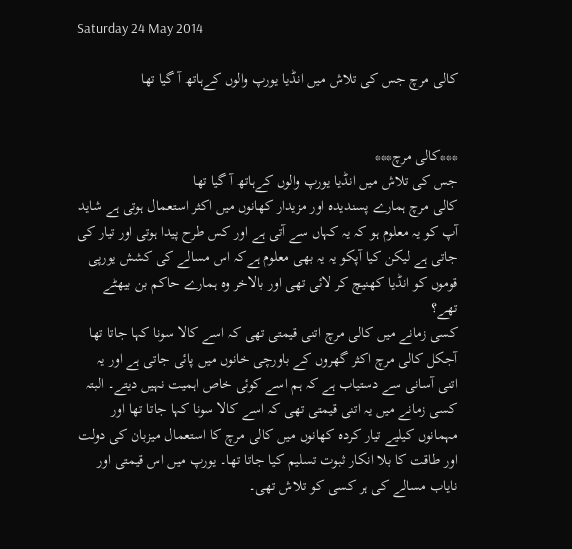Saturday 24 May 2014

کالی مرچ جس کی تلاش میں انڈیا یورپ والوں کےہاتھ آ گیا تھا


***کالی مرچ***
جس کی تلاش میں انڈیا یورپ والوں کےہاتھ آ گیا تھا
کالی مرچ ہمارے پسندیدہ اور مزیدار کھانوں میں اکثر استعمال ہوتی ہے شاید آپ کو یہ معلوم ہو کہ یہ کہاں سے آتی ہے اور کس طرح پیدا ہوتی اور تیار کی جاتی ہے لیکن کیا آپکو یہ یہ بھی معلوم ہےکہ اس مسالے کی کشش یورپی قوموں کو انڈیا کھنیچ کر لائی تھی اور بالاخر وہ ہمارے حاکم بن بیھٹے تھے؟
کسی زمانے میں کالی مرچ اتنی قیمتی تھی کہ اسے کالا سونا کہا جاتا تھا
آجکل کالی مرچ اکثر گھروں کے باورچی خانوں میں پائی جاتی ہے اور یہ اتنی آسانی سے دستیاب ہے کہ ہم اسے کوئی خاص اہمیت نہیں دیتے۔ البتہ کسی زمانے میں یہ اتنی قیمتی تھی کہ اسے کالا سونا کہا جاتا تھا اور مہمانوں کیلیے تیار کردہ کھانوں میں کالی مرچ کا استعمال میزبان کی دولت اور طاقت کا بلا انکار ثبوت تسلیم کیا جاتا تھا۔ یورپ میں اس قیمتی اور نایاب مسالے کی ہر کسی کو تلاش تھی۔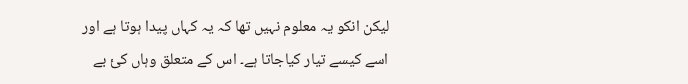لیکن انکو یہ معلوم نہیں تھا کہ یہ کہاں پیدا ہوتا ہے اور اسے کیسے تیار کیاجاتا ہے۔ اس کے متعلق وہاں کئ بے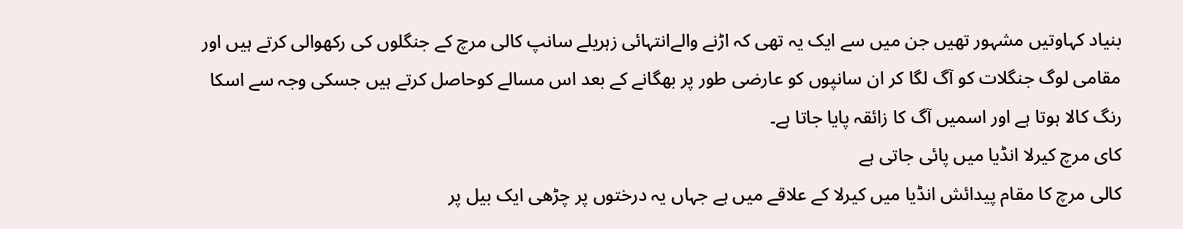بنیاد کہاوتیں مشہور تھیں جن میں سے ایک یہ تھی کہ اڑنے والےانتہائی زہریلے سانپ کالی مرچ کے جنگلوں کی رکھوالی کرتے ہیں اور مقامی لوگ جنگلات کو آگ لگا کر ان سانپوں کو عارضی طور پر بھگانے کے بعد اس مسالے کوحاصل کرتے ہیں جسکی وجہ سے اسکا رنگ کالا ہوتا ہے اور اسمیں آگ کا زائقہ پایا جاتا ہے۔
کای مرچ کیرلا انڈیا میں پائی جاتی ہے
کالی مرچ کا مقام پیدائش انڈیا میں کیرلا کے علاقے میں ہے جہاں یہ درختوں پر چڑھی ایک بيل پر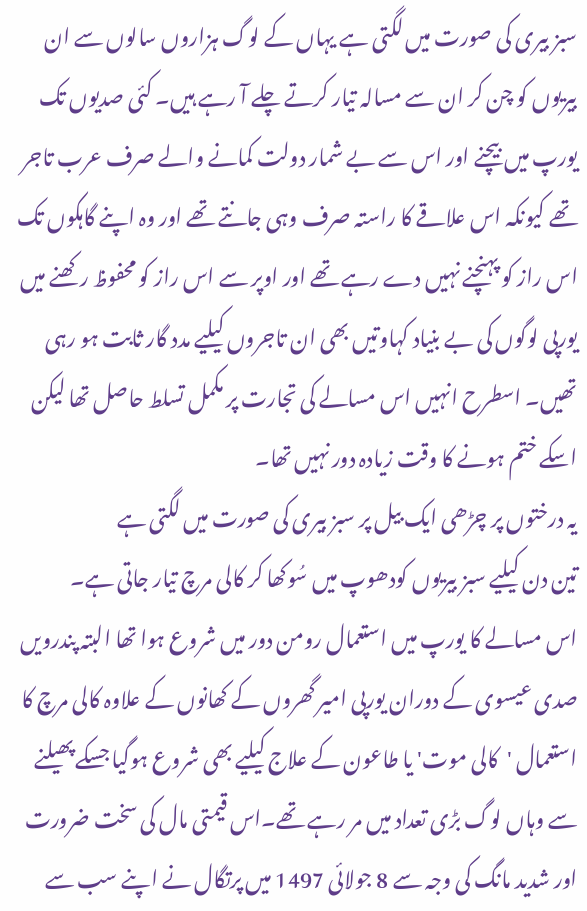سبز بیری کی صورت میں لگتی ہے یہاں کے لوگ ہزاروں سالوں سے ان بیریوں کو چن کر ان سے مسالہ تیار کرتے چلے آ رہے ہیں۔ کئی صدیوں تک یورپ میں بیچنے اور اس سے بے شمار دولت کمانے والے صرف عرب تاجر تھے کیونکہ اس علاقے کا راستہ صرف وہی جانتے تھے اور وہ اپنے گاہکوں تک اس راز کو پہنچنے نہیں دے رہے تھے اور اوپر سے اس راز کو محفوظ رکھنے میں یورپی لوگوں کی بے بنیاد کہاوتیں بھی ان تاجروں کیلیے مدد گار ثابت ہو رہی تھیں۔ اسطرح انہیں اس مسالے کی تجارت پر مکمل تسلط حاصل تھا لیکن اسکے ختم ہونے کا وقت زیادہ دور نہیں تھا۔
یہ درختوں پر چڑھی ایک بيل پر سبز بیری کی صورت میں لگتی ہے
تین دن کیلیے سبز بیریوں کودھوپ میں سُوکھا کر کالی مرچ تیار جاتی ہے۔
اس مسالے کا یورپ میں استعمال رومن دور میں شروع ہوا تھا البتہ پندرویں صدی عیسوی کے دوران یورپی امیر گھروں کے کھانوں کے علاوہ کالی مرچ کا استعمال 'کالی موت' یا طاعون کے علاج کیلیے بھی شروع ہوگیا جسکے پھیلنے سے وہاں لوگ بڑی تعداد میں مر رہے تھے۔اس قیمتی مال کی سخت ضرورت اور شدید مانگ کی وجہ سے 8 جولائی 1497 میں پرتگال نے اپنے سب سے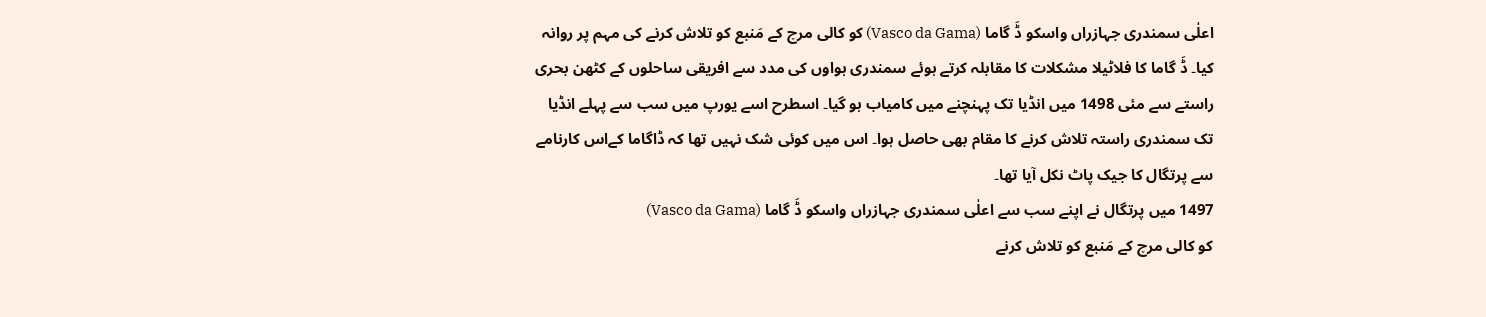اعلٰی سمندری جہازراں واسکو ڈَ گاما (Vasco da Gama) کو کالی مرچ کے مَنبع کو تلاش کرنے کی مہم پر روانہ کیا۔ ڈَ گاما کا فلاٹیلا مشکلات کا مقابلہ کرتے ہوئے سمندری ہواوں کی مدد سے افریقی ساحلوں کے کٹھن بحری راستے سے مئی 1498 میں انڈیا تک پہنچنے میں کامیاب ہو گیا۔ اسطرح اسے یورپ میں سب سے پہلے انڈیا تک سمندری راستہ تلاش کرنے کا مقام بھی حاصل ہوا۔ اس میں کوئی شک نہیں تھا کہ ڈاگاما کےاس کارنامے سے پرتگال کا جیک پاٹ نکل آیا تھا۔
1497 میں پرتگال نے اپنے سب سے اعلٰی سمندری جہازراں واسکو ڈَ گاما (Vasco da Gama)
کو کالی مرچ کے مَنبع کو تلاش کرنے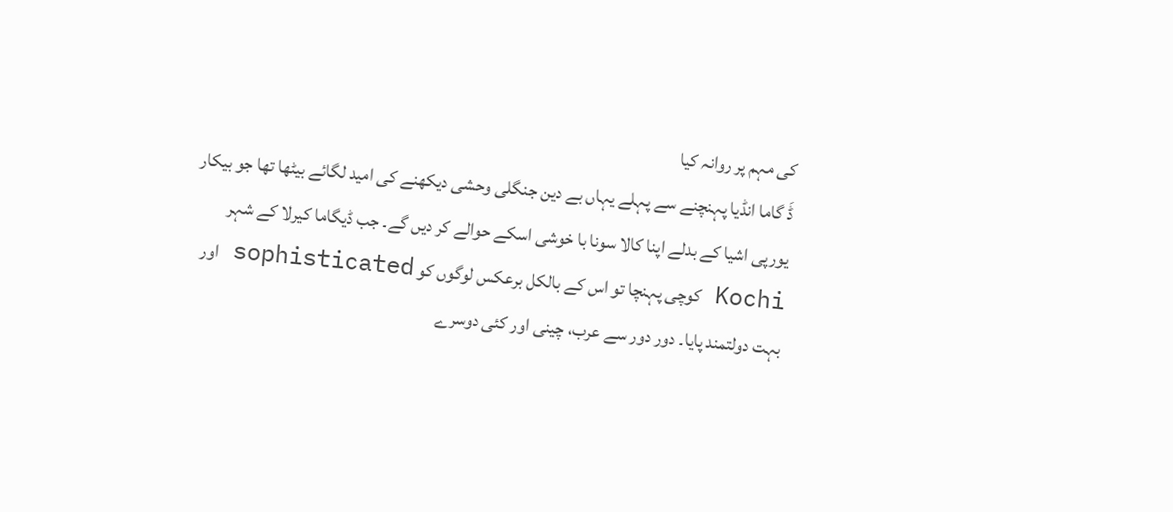کی مہم پر روانہ کیا
ڈَ گاما انڈیا پہنچنے سے پہلے یہاں بے دین جنگلی وحشی دیکھنے کی امید لگائے بیٹھا تھا جو بيکار یورپی اشیا کے بدلے اپنا کالا سونا با خوشی اسکے حوالے کر دیں گے۔ جب ڈیگاما کیرلا کے شہر Kochi کوچی پہنچا تو اس کے بالکل برعکس لوگوں کو sophisticated اور بہت دولتمند پایا۔ دور دور سے عرب، چینی اور کئی دوسرے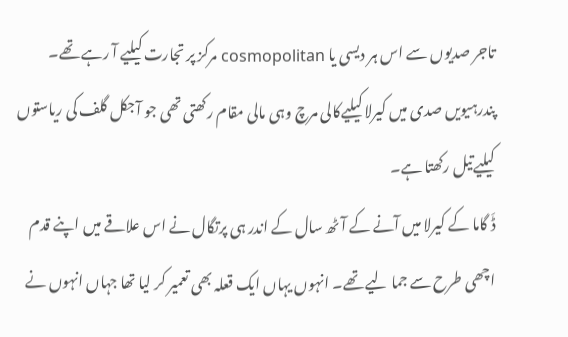تاجر صدیوں سے اس ہر دیسی یا cosmopolitan مرکز پر تجارت کیلیے آ رہے تھے۔ پندرہیویں صدی میں کیرلا کیلیےکالی مرچ وہی مالی مقام رکھتی تھی جو آجکل گلف کی ریاستوں کیلیےتیل رکھتا ہے۔
ڈَ گاما کے کیرلا میں آنے کے آٹھ سال کے اندر ہی پرتگال نے اس علاقے میں اپنے قدم اچھی طرح سے جما لیے تھے۔ انہوں یہاں ایک قعلہ بھی تعمیر کر لیا تھا جہاں انہوں نے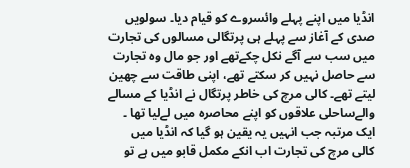انڈیا میں اپنے پہلے وائسروے کو قیام دیا۔ سولویں صدی کے آغاز سے پہلے ہی پرتگالی مسالوں کی تجارت میں سب سے آگے نکل چکےتھے اور جو مال وہ تجارت سے حاصل نہیں کر سکتے تھے، اپنی طاقت سے چھین لیتے تھے۔ کالی مرچ کی خاطر پرتگال نے انڈیا کے مسالے والےساحلی علاقوں کو اپنے محاصرہ میں لےلیا تھا ۔
ایک مرتبہ جب انہیں یہ یقین ہو گیا کہ انڈیا میں کالی مرچ کی تجارت اب انکے مکمل قابو میں ہے تو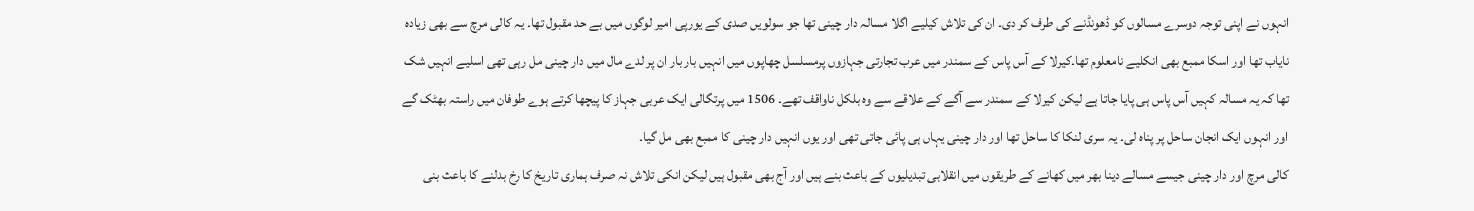انہوں نے اپنی توجہ دوسرے مسالوں کو ڈھونڈنے کی طرف کر دی۔ ان کی تلاش کیلیے اگلا مسالہ دار چینی تھا جو سولویں صدی کے یورپی امیر لوگوں میں بے حد مقبول تھا۔ یہ کالی مرچ سے بھی زیادہ نایاب تھا اور اسکا ممبع بھی انکلیے نامعلوم تھا۔کیرلا کے آس پاس کے سمندر میں عرب تجارتی جہازوں پرمسلسل چھاپوں میں انہیں بار بار ان پر لدے مال میں دار چینی مل رہی تھی اسلیے انہیں شک تھا کہ یہ مسالہ کہیں آس پاس ہی پایا جاتا ہے لیکن کیرلا کے سمندر سے آگے کے علاقے سے وہ بلکل ناواقف تھے۔ 1506 میں پرتگالی ایک عربی جہاز کا پیچھا کرتے ہوے طوفان میں راستہ بھٹک گے اور انہوں ایک انجان ساحل پر پناہ لی۔ یہ سری لنکا کا ساحل تھا اور دار چینی یہاں ہی پائی جاتی تھی اور یوں انہیں دار چینی کا ممبع بھی مل گیا۔
کالی مرچ اور دار چینی جیسے مسالے دینا بھر میں کھانے کے طریقوں میں انقلابی تبدیلیوں کے باعث بنے ہیں اور آج بھی مقبول ہیں لیکن انکی تلاش نہ صرف ہماری تاریخ کا رخ بدلنے کا باعث بنی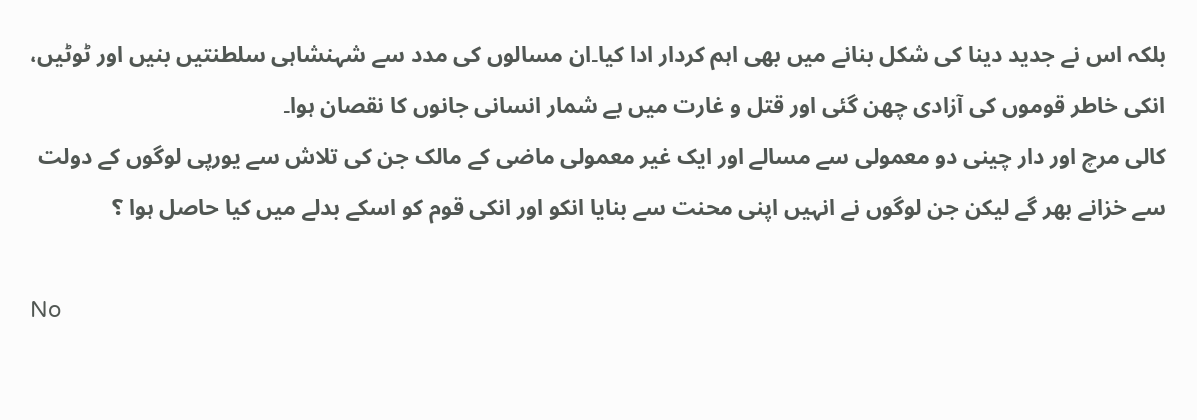بلکہ اس نے جدید دینا کی شکل بنانے میں بھی اہم کردار ادا کیا۔ان مسالوں کی مدد سے شہنشاہی سلطنتیں بنیں اور ٹوٹیں، انکی خاطر قوموں کی آزادی چھن گئی اور قتل و غارت میں بے شمار انسانی جانوں کا نقصان ہوا۔
کالی مرچ اور دار چینی دو معمولی سے مسالے اور ایک غیر معمولی ماضی کے مالک جن کی تلاش سے یورپی لوگوں کے دولت سے خزانے بھر گے لیکن جن لوگوں نے انہیں اپنی محنت سے بنایا انکو اور انکی قوم کو اسکے بدلے میں کیا حاصل ہوا ؟

No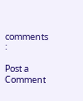comments :

Post a Comment